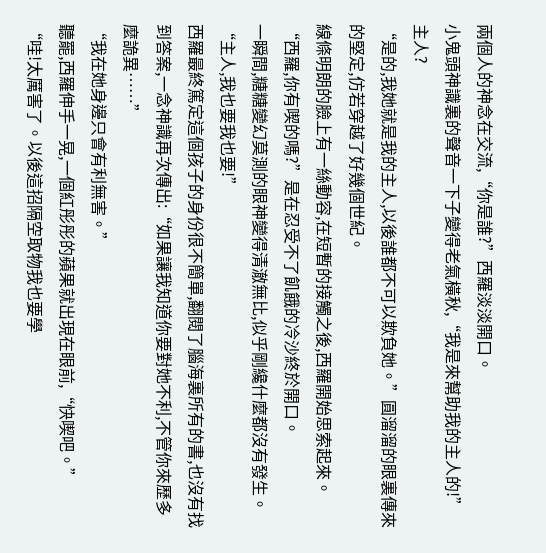兩個人的神念在交流,“你是誰?”西羅淡淡開口。
小鬼頭神識裏的聲音一下子變得老氣橫秋,“我是來幫助我的主人的!”
主人?
“是的,我她就是我的主人,以後誰都不可以欺負她。”圓溜溜的眼裏傳來的堅定,仿若穿越了好幾個世紀。
線條明朗的臉上有一絲動容,在短暫的接觸之後,西羅開始思索起來。
“西羅,你有喫的嗎?”是在忍受不了飢餓的冷沙終於開口。
一瞬間,糖糖變幻莫測的眼神變得清澈無比,似乎剛纔什麼都沒有發生。“主人,我也要我也要!”
西羅最終篤定這個孩子的身份很不簡單,翻閱了腦海裏所有的書,也沒有找到答案,一念神識再次傳出:“如果讓我知道你要對她不利,不管你來歷多麼詭異……”
“我在她身邊只會有利無害。”
聽罷,西羅伸手一晃,一個紅彤彤的蘋果就出現在眼前,“快喫吧。”
“哇!太厲害了。以後這招隔空取物我也要學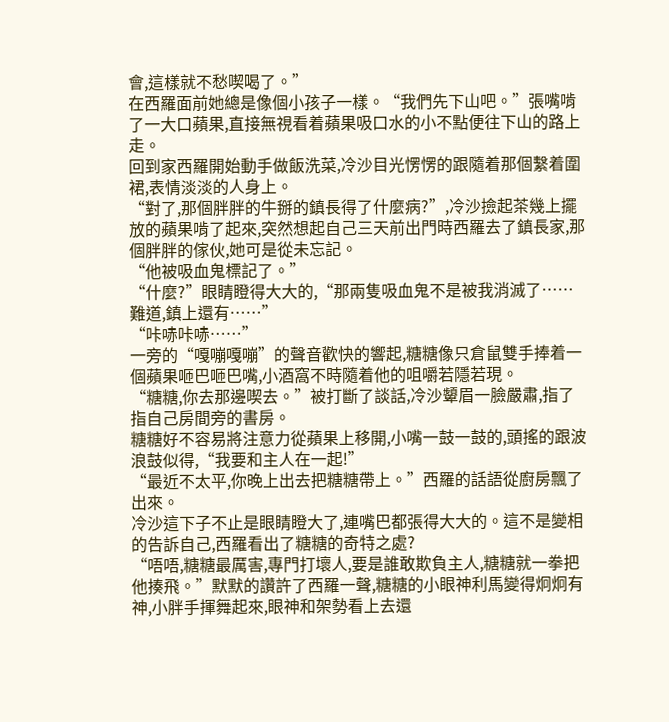會,這樣就不愁喫喝了。”
在西羅面前她總是像個小孩子一樣。“我們先下山吧。”張嘴啃了一大口蘋果,直接無視看着蘋果吸口水的小不點便往下山的路上走。
回到家西羅開始動手做飯洗菜,冷沙目光愣愣的跟隨着那個繫着圍裙,表情淡淡的人身上。
“對了,那個胖胖的牛掰的鎮長得了什麼病?”,冷沙撿起茶幾上擺放的蘋果啃了起來,突然想起自己三天前出門時西羅去了鎮長家,那個胖胖的傢伙,她可是從未忘記。
“他被吸血鬼標記了。”
“什麼?”眼睛瞪得大大的,“那兩隻吸血鬼不是被我消滅了……難道,鎮上還有……”
“咔哧咔哧……”
一旁的“嘎嘣嘎嘣”的聲音歡快的響起,糖糖像只倉鼠雙手捧着一個蘋果咂巴咂巴嘴,小酒窩不時隨着他的咀嚼若隱若現。
“糖糖,你去那邊喫去。”被打斷了談話,冷沙顰眉一臉嚴肅,指了指自己房間旁的書房。
糖糖好不容易將注意力從蘋果上移開,小嘴一鼓一鼓的,頭搖的跟波浪鼓似得,“我要和主人在一起!”
“最近不太平,你晚上出去把糖糖帶上。”西羅的話語從廚房飄了出來。
冷沙這下子不止是眼睛瞪大了,連嘴巴都張得大大的。這不是變相的告訴自己,西羅看出了糖糖的奇特之處?
“唔唔,糖糖最厲害,專門打壞人,要是誰敢欺負主人,糖糖就一拳把他揍飛。”默默的讚許了西羅一聲,糖糖的小眼神利馬變得炯炯有神,小胖手揮舞起來,眼神和架勢看上去還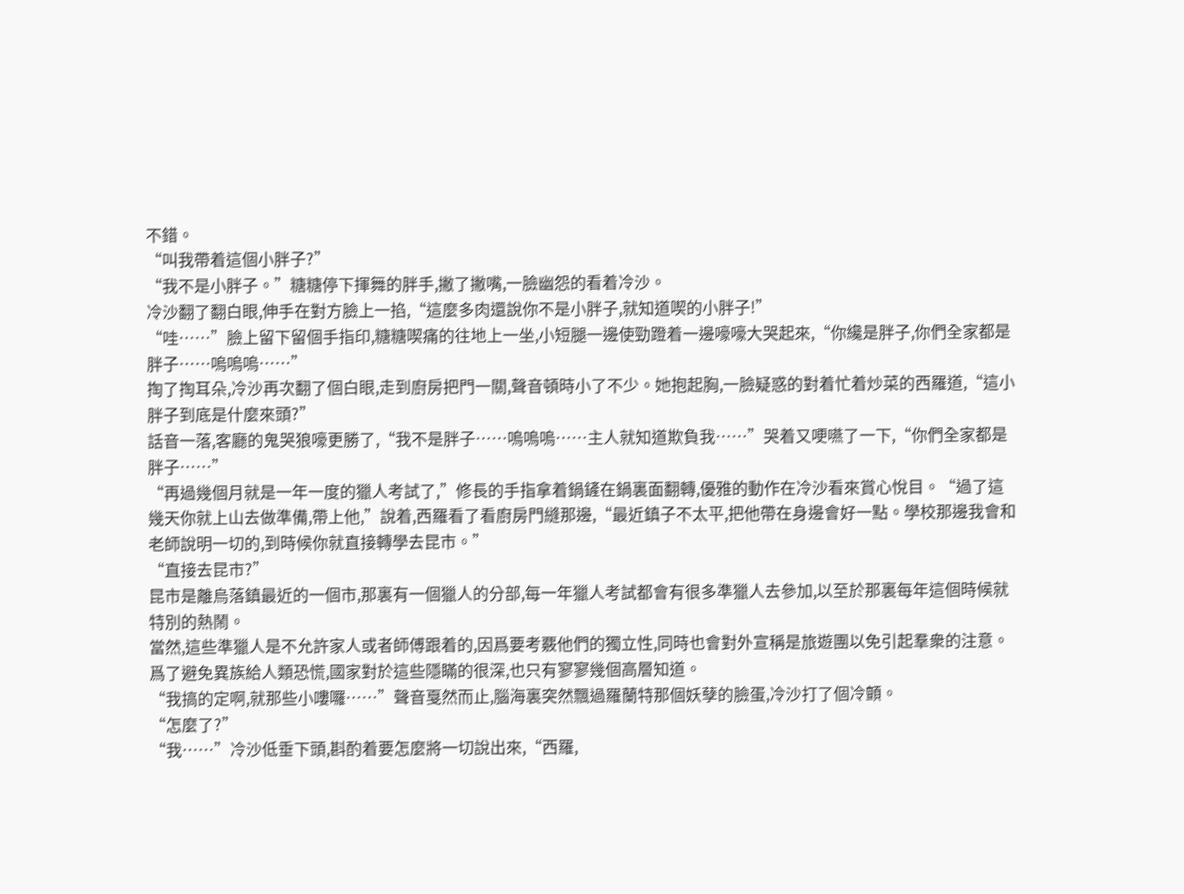不錯。
“叫我帶着這個小胖子?”
“我不是小胖子。”糖糖停下揮舞的胖手,撇了撇嘴,一臉幽怨的看着冷沙。
冷沙翻了翻白眼,伸手在對方臉上一掐,“這麼多肉還說你不是小胖子,就知道喫的小胖子!”
“哇……”臉上留下留個手指印,糖糖喫痛的往地上一坐,小短腿一邊使勁蹬着一邊嚎嚎大哭起來,“你纔是胖子,你們全家都是胖子……嗚嗚嗚……”
掏了掏耳朵,冷沙再次翻了個白眼,走到廚房把門一關,聲音頓時小了不少。她抱起胸,一臉疑惑的對着忙着炒菜的西羅道,“這小胖子到底是什麼來頭?”
話音一落,客廳的鬼哭狼嚎更勝了,“我不是胖子……嗚嗚嗚……主人就知道欺負我……”哭着又哽嚥了一下,“你們全家都是胖子……”
“再過幾個月就是一年一度的獵人考試了,”修長的手指拿着鍋鏟在鍋裏面翻轉,優雅的動作在冷沙看來賞心悅目。“過了這幾天你就上山去做準備,帶上他,”說着,西羅看了看廚房門縫那邊,“最近鎮子不太平,把他帶在身邊會好一點。學校那邊我會和老師說明一切的,到時候你就直接轉學去昆市。”
“直接去昆市?”
昆市是離烏落鎮最近的一個市,那裏有一個獵人的分部,每一年獵人考試都會有很多準獵人去參加,以至於那裏每年這個時候就特別的熱鬧。
當然,這些準獵人是不允許家人或者師傅跟着的,因爲要考覈他們的獨立性,同時也會對外宣稱是旅遊團以免引起羣衆的注意。
爲了避免異族給人類恐慌,國家對於這些隱瞞的很深,也只有寥寥幾個高層知道。
“我搞的定啊,就那些小嘍囉……”聲音戛然而止,腦海裏突然飄過羅蘭特那個妖孽的臉蛋,冷沙打了個冷顫。
“怎麼了?”
“我……”冷沙低垂下頭,斟酌着要怎麼將一切說出來,“西羅,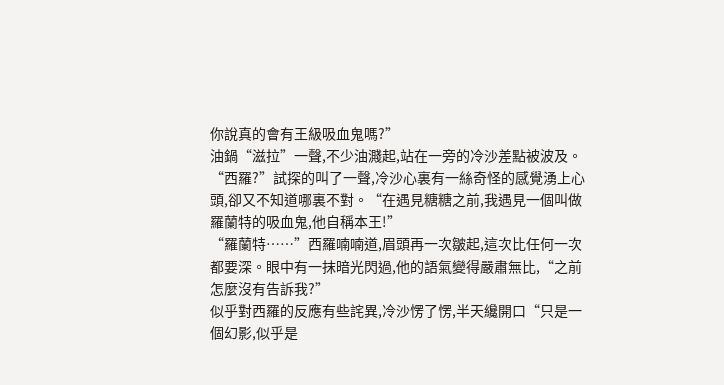你說真的會有王級吸血鬼嗎?”
油鍋“滋拉”一聲,不少油濺起,站在一旁的冷沙差點被波及。
“西羅?”試探的叫了一聲,冷沙心裏有一絲奇怪的感覺湧上心頭,卻又不知道哪裏不對。“在遇見糖糖之前,我遇見一個叫做羅蘭特的吸血鬼,他自稱本王!”
“羅蘭特……”西羅喃喃道,眉頭再一次皺起,這次比任何一次都要深。眼中有一抹暗光閃過,他的語氣變得嚴肅無比,“之前怎麼沒有告訴我?”
似乎對西羅的反應有些詫異,冷沙愣了愣,半天纔開口“只是一個幻影,似乎是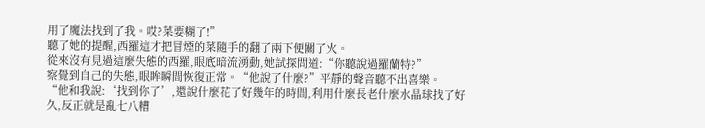用了魔法找到了我。哎?菜要糊了!”
聽了她的提醒,西羅這才把冒煙的菜隨手的翻了兩下便關了火。
從來沒有見過這麼失態的西羅,眼底暗流湧動,她試探問道:“你聽說過羅蘭特?”
察覺到自己的失態,眼眸瞬間恢復正常。“他說了什麼?”平靜的聲音聽不出喜樂。
“他和我說:‘找到你了’,還說什麼花了好幾年的時間,利用什麼長老什麼水晶球找了好久,反正就是亂七八糟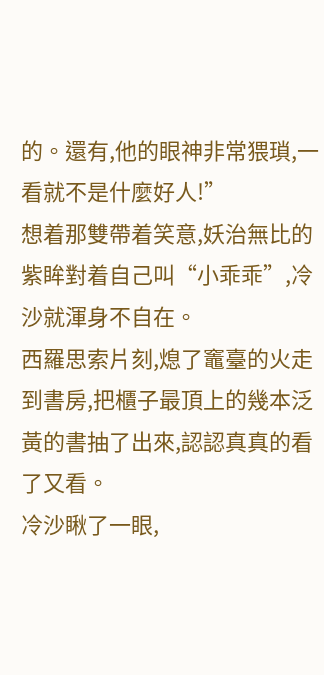的。還有,他的眼神非常猥瑣,一看就不是什麼好人!”
想着那雙帶着笑意,妖治無比的紫眸對着自己叫“小乖乖”,冷沙就渾身不自在。
西羅思索片刻,熄了竈臺的火走到書房,把櫃子最頂上的幾本泛黃的書抽了出來,認認真真的看了又看。
冷沙瞅了一眼,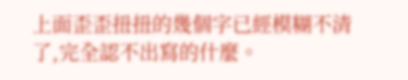上面歪歪扭扭的幾個字已經模糊不清了,完全認不出寫的什麼。